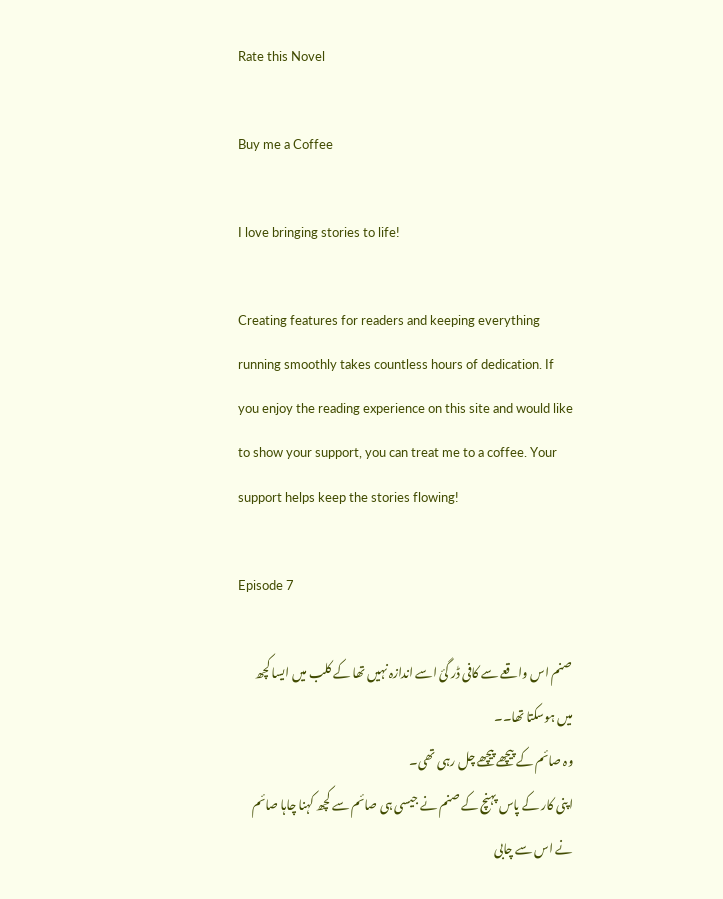Rate this Novel

Buy me a Coffee

I love bringing stories to life!

Creating features for readers and keeping everything running smoothly takes countless hours of dedication. If you enjoy the reading experience on this site and would like to show your support, you can treat me to a coffee. Your support helps keep the stories flowing!

Episode 7

صنم اس واقعے سے کافی ڈر گئ اسے اندازہ نہیں تھا کے کلب میں ایسا کچھ میں ہوسکتا تھا۔۔
وہ صائم کے پیچھے پیچھے چل رہی تھی۔
اپنی کار کے پاس پہنچ کے صنم نے جیسی ہی صائم سے کچھ کہنا چاہا صائم نے اس سے چابی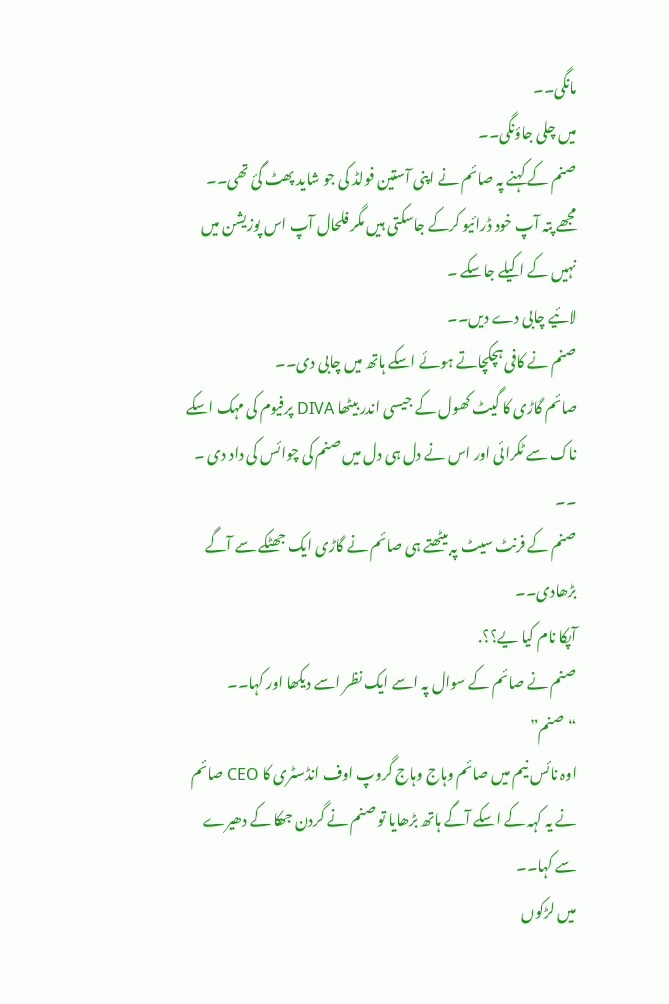مانگی۔۔
میں چلی جاؤنگی۔۔
صنم کے کہنے پہ صائم نے اپنی آستین فولڈ کی جو شاید پھٹ گئ تھی۔۔
مجھے پتہ آپ خود ڈرائیو کرکے جاسکتی ہیں مگر فلحال آپ اس پوزیشن میں نہیں کے اکیلے جاسکے ۔
لائیے چابی دے دیں۔۔
صنم نے کافی ہچکچاتے ہوئے اسکے ہاتھ میں چابی دی۔۔
صائم گاڑی کا گیٹ کھول کے جیسی اندر بیٹھا DIVA پرفیوم کی مہک اسکے ناک سے ٹکرائی اور اس نے دل ہی دل میں صنم کی چوائس کی داد دی ۔ ۔۔
صنم کے فرنٹ سیٹ پہ بیٹھتے ہی صائم نے گاڑی ایک جھٹکے سے آگے بڑھادی۔۔
آپکا نام کیا یے؟؟.
صنم نے صائم کے سوال پہ اسے ایک نظر اسے دیکھا اور کہا۔۔
“صنم”
اوہ نائس نیم میں صائم وہاج وہاج گروپ اوف انڈسٹری کا CEO صائم نے یہ کہہ کے اسکے آگے ہاتھ بڑھایا تو صنم نے گردن جھکا کے دھیرے سے کہا۔۔
میں لڑکوں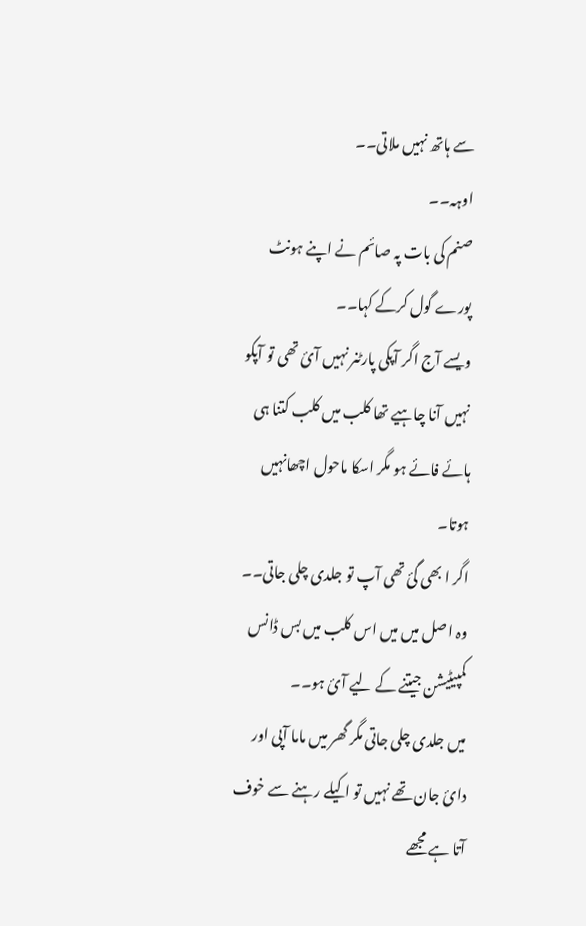سے ہاتھ نہیں ملاتی۔۔
اوہہ۔۔
صنم کی بات پہ صائم نے اپنے ہونٹ پورے گول کرکے کہا۔۔
ویسے آج اگر آپکی پارٹنر نہیں آئ تھی تو آپکو نہیں آنا چاہیے تھا کلب میں کلب کتنا ہی ہائے فائے ہو مگر اسکا ماحول اچھانہیں ہوتا۔
اگر ا بھی گئ تھی آپ تو جلدی چلی جاتی۔۔
وہ اصل میں میں اس کلب میں بس ڈانس کمپیٹیشن جیتنے کے لیے آئ ہو۔۔
میں جلدی چلی جاتی مگر گھر میں ماما آپی اور دائ جان تھے نہیں تو اکیلے رہنے سے خوف آتا ہے مجھے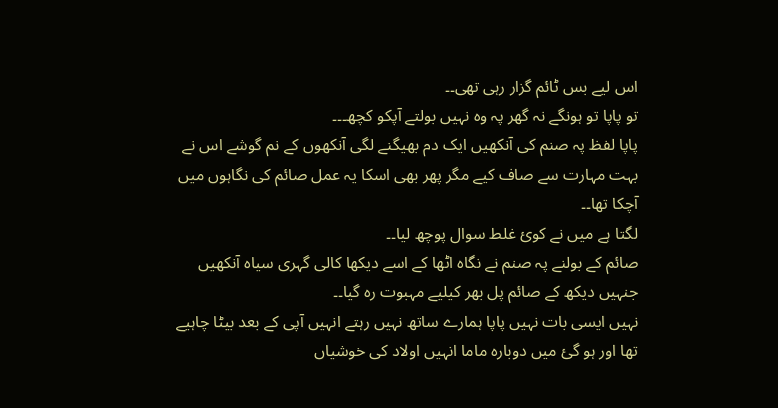اس لیے بس ٹائم گزار رہی تھی۔۔
تو پاپا تو ہونگے نہ گھر پہ وہ نہیں بولتے آپکو کچھ۔۔۔
پاپا لفظ پہ صنم کی آنکھیں ایک دم بھیگنے لگی آنکھوں کے نم گوشے اس نے بہت مہارت سے صاف کیے مگر پھر بھی اسکا یہ عمل صائم کی نگاہوں میں آچکا تھا۔۔
لگتا ہے میں نے کوئ غلط سوال پوچھ لیا۔۔
صائم کے بولنے پہ صنم نے نگاہ اٹھا کے اسے دیکھا کالی گہری سیاہ آنکھیں جنہیں دیکھ کے صائم پل بھر کیلیے مہبوت رہ گیا۔۔
نہیں ایسی بات نہیں پاپا ہمارے ساتھ نہیں رہتے انہیں آپی کے بعد بیٹا چاہیے تھا اور ہو گئ میں دوبارہ ماما انہیں اولاد کی خوشیاں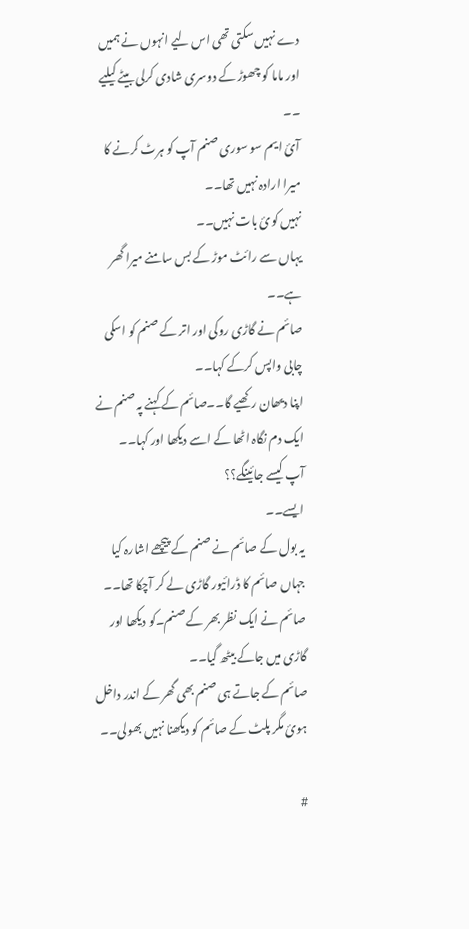دے نہیں سکتی تھی اس لیے انہوں نے ہمیں اور ماما کو چھوڑ کے دوسری شادی کرلی بیٹے کیلیے ۔۔
آئ ایم سو سوری صنم آپ کو ہرٹ کرنے کا میرا ارادہ نہیں تھا۔۔
نہیں کوئ بات نہیں۔۔
یہاں سے رائٹ موڑ کے بس سامنے میرا گھر ہے۔۔
صائم نے گاڑی روکی اور اتر کے صنم کو اسکی چابی واپس کرکے کہا۔۔
اپنا دیھان رکھیے گا۔۔صائم کے کہنے پہ صنم نے ایک دم نگاہ اٹھا کے اسے دیکھا اور کہا۔۔
آپ کیسے جائینگے؟؟
ایسے۔۔
یہ بول کے صائم نے صنم کے پیچھے اشارہ کیا جہاں صائم کا ڈرائیور گاڑی لے کر آچکا تھا۔۔
صائم نے ایک نظر بھر کے صنم۔کو دیکھا اور گاڑی میں جاکے بیٹھ گیا۔۔
صائم کے جاتے ہی صنم بھی گھر کے اندر داخل ہوئ مگر پلٹ کے صائم کو دیکھنا نہیں بھولی۔۔

#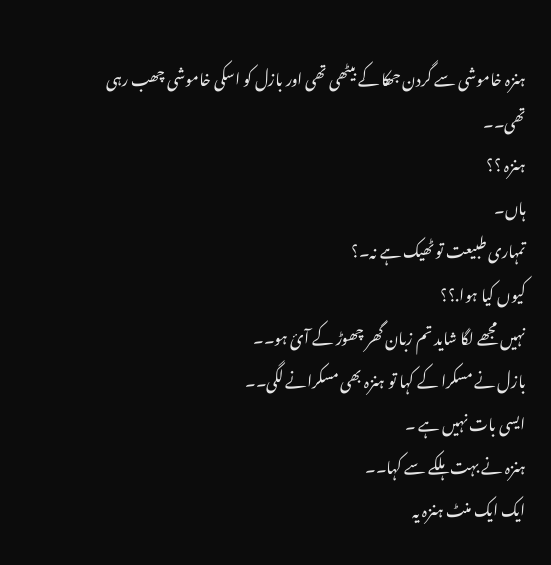ہنزہ خاموشی سے گردن جھکا کے بیٹھی تھی اور بازل کو اسکی خاموشی چھب رہی تھی۔۔
ہنزہ ؟؟
ہاں۔
تمہاری طبیعت تو ٹھیک ہے نہ۔؟
کیوں کیا ہوا.؟؟
نہیں مجھے لگا شاید تم زبان گھر چھوڑ کے آئ ہو۔۔
بازل نے مسکرا کے کہا تو ہنزہ بھی مسکرانے لگی۔۔
ایسی بات نہیں ہے ۔
ہنزہ نے بہت ہلکے سے کہا۔۔
ایک ایک منٹ ہنزہ یہ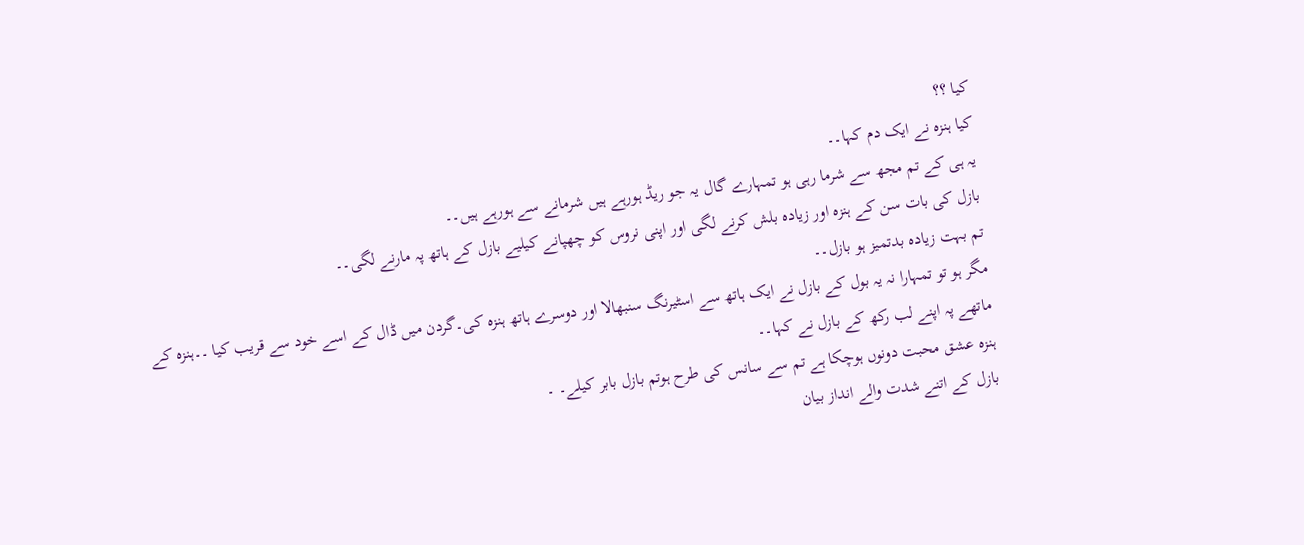کیا ؟؟
کیا ہنزہ نے ایک دم کہا۔۔
یہ ہی کے تم مجھ سے شرما رہی ہو تمہارے گال یہ جو ریڈ ہورہے ہیں شرمانے سے ہورہے ہیں۔۔
بازل کی بات سن کے ہنزہ اور زیادہ بلش کرنے لگی اور اپنی نروس کو چھپانے کیلیے بازل کے ہاتھ پہ مارنے لگی۔۔
تم بہت زیادہ بدتمیز ہو بازل۔۔
مگر ہو تو تمہارا نہ یہ بول کے بازل نے ایک ہاتھ سے اسٹیرنگ سنبھالا اور دوسرے ہاتھ ہنزہ کی۔گردن میں ڈال کے اسے خود سے قریب کیا ۔۔ہنزہ کے
ماتھے پہ اپنے لب رکھ کے بازل نے کہا۔۔
ہنزہ عشق محبت دونوں ہوچکا ہے تم سے سانس کی طرح ہوتم بازل بابر کیلے۔ ۔
بازل کے اتنے شدت والے انداز بیان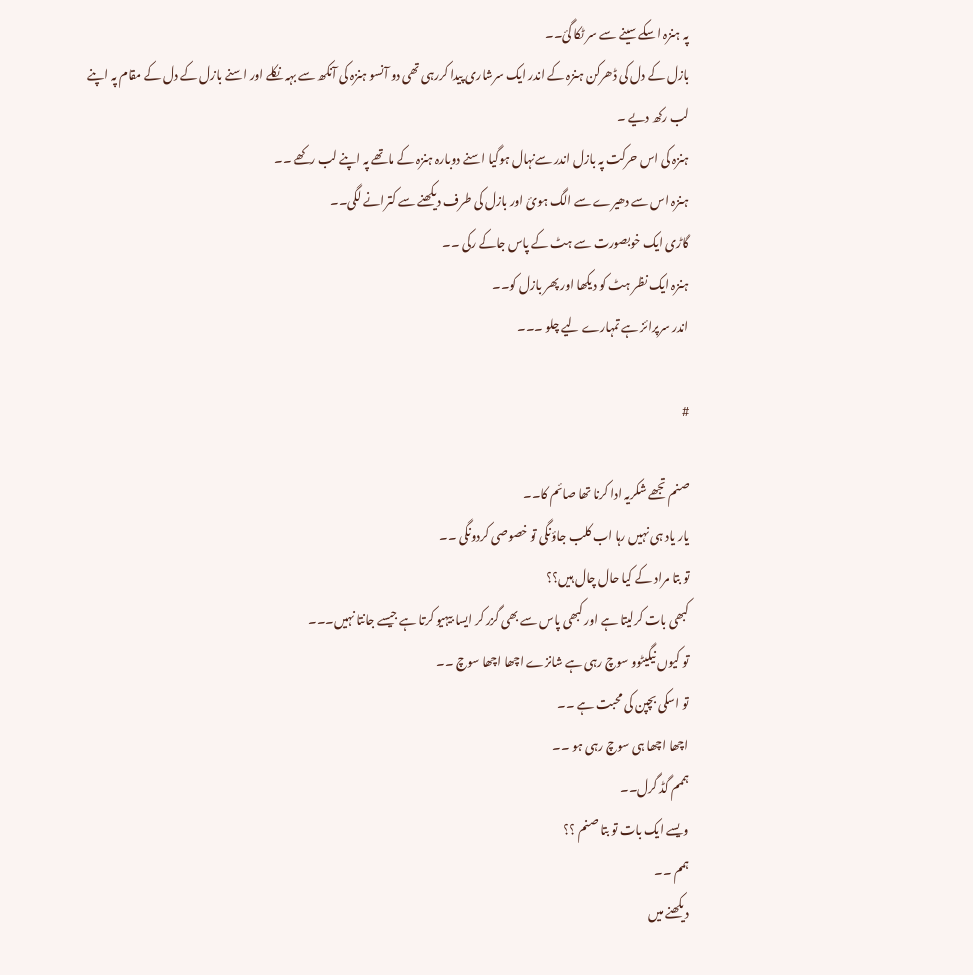پہ ہنزہ اسکے سینے سے سر ٹکا گئ۔۔
بازل کے دل کی ڈھرکن ہنزہ کے اندر ایک سرشاری پیدا کررہی تھی دو آنسو ہنزہ کی آنکھ سے بہہ نکلے اور اسنے بازل کے دل کے مقام پہ اپنے لب رکھ دیے ۔
ہنزہ کی اس حرکت پہ بازل اندر سےنہال ہوگیا اسنے دوبارہ ہنزہ کے ماتھے پہ اپنے لب رکھے ۔۔
ہنزہ اس سے دھیرے سے الگ ہوئ اور بازل کی طرف دیکھنے سے کترانے لگی۔۔
گاڑی ایک خوبصورت سے ہٹ کے پاس جاکے رکی ۔۔
ہنزہ ایک نظر ہٹ کو دیکھا اور پھر بازل کو۔۔
اندر سرپرائز ہے تمہارے لیے چلو ۔۔۔

#

صنم تجھے شکریہ ادا کرنا تھا صائم کا۔۔
یار یاد ہی نہیں رہا اب کلب جاؤنگی تو خصوصی کردونگی ۔۔
تو بتا مراد کے کیا حال چال ہیں؟؟
کبھی بات کرلیتا ہے اور کبھی پاس سے بھی گزر کر ایسا بیہیو کرتا ہے جیسے جانتا نہیں۔۔۔
تو کیوں نیگیٹوو سوچ رہی ہے شانزے اچھا اچھا سوچ ۔۔
تو اسکی بچپن کی محبت ہے ۔۔
اچھا اچھا ہی سوچ رہی ہو ۔۔
ہممم گڈ گرل۔۔
ویسے ایک بات تو بتا صنم ؟؟
ہمم ۔۔
دیکھنے میں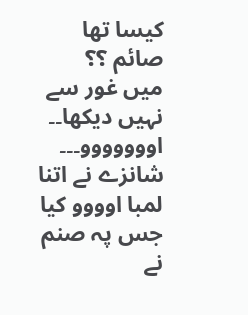کیسا تھا صائم ؟؟
میں غور سے نہیں دیکھا۔۔
اووووووو۔۔۔
شانزے نے اتنا لمبا اوووو کیا جس پہ صنم نے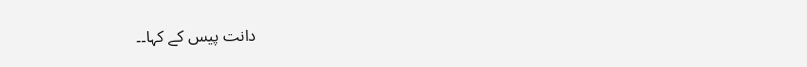دانت پیس کے کہا۔۔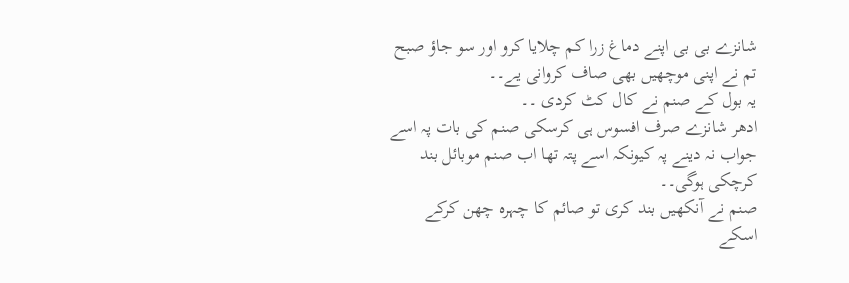شانزے بی بی اپنے دماغ زرا کم چلایا کرو اور سو جاؤ صبح تم نے اپنی موچھیں بھی صاف کروانی یے۔۔
یہ بول کے صنم نے کال کٹ کردی ۔۔
ادھر شانزے صرف افسوس ہی کرسکی صنم کی بات پہ اسے جواب نہ دینے پہ کیونکہ اسے پتہ تھا اب صنم موبائل بند کرچکی ہوگی۔۔
صنم نے آنکھیں بند کری تو صائم کا چہرہ چھن کرکے اسکے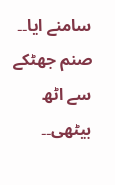سامنے ایا۔۔
صنم جھٹکے سے اٹھ بیٹھی۔۔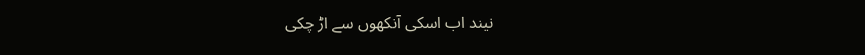نیند اب اسکی آنکھوں سے اڑ چکی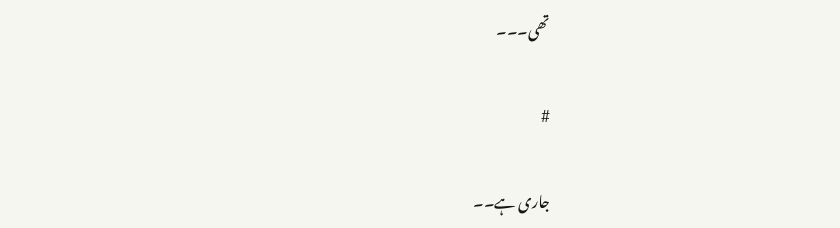تھی۔۔۔

#

جاری ہے۔۔